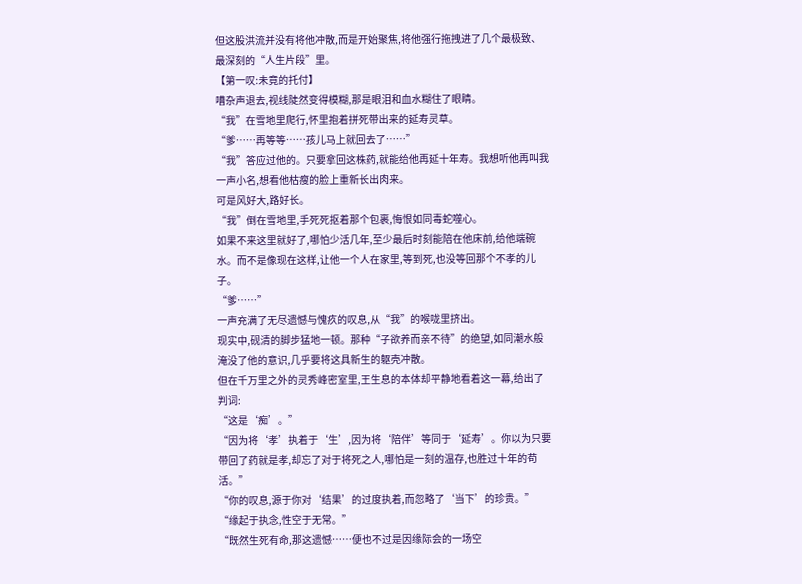但这股洪流并没有将他冲散,而是开始聚焦,将他强行拖拽进了几个最极致、最深刻的“人生片段”里。
【第一叹:未竟的托付】
嘈杂声退去,视线陡然变得模糊,那是眼泪和血水糊住了眼睛。
“我”在雪地里爬行,怀里抱着拼死带出来的延寿灵草。
“爹……再等等……孩儿马上就回去了……”
“我”答应过他的。只要拿回这株药,就能给他再延十年寿。我想听他再叫我一声小名,想看他枯瘦的脸上重新长出肉来。
可是风好大,路好长。
“我”倒在雪地里,手死死抠着那个包裹,悔恨如同毒蛇噬心。
如果不来这里就好了,哪怕少活几年,至少最后时刻能陪在他床前,给他端碗水。而不是像现在这样,让他一个人在家里,等到死,也没等回那个不孝的儿子。
“爹……”
一声充满了无尽遗憾与愧疚的叹息,从“我”的喉咙里挤出。
现实中,砚清的脚步猛地一顿。那种“子欲养而亲不待”的绝望,如同潮水般淹没了他的意识,几乎要将这具新生的躯壳冲散。
但在千万里之外的灵秀峰密室里,王生息的本体却平静地看着这一幕,给出了判词:
“这是‘痴’。”
“因为将‘孝’执着于‘生’,因为将‘陪伴’等同于‘延寿’。你以为只要带回了药就是孝,却忘了对于将死之人,哪怕是一刻的温存,也胜过十年的苟活。”
“你的叹息,源于你对‘结果’的过度执着,而忽略了‘当下’的珍贵。”
“缘起于执念,性空于无常。”
“既然生死有命,那这遗憾……便也不过是因缘际会的一场空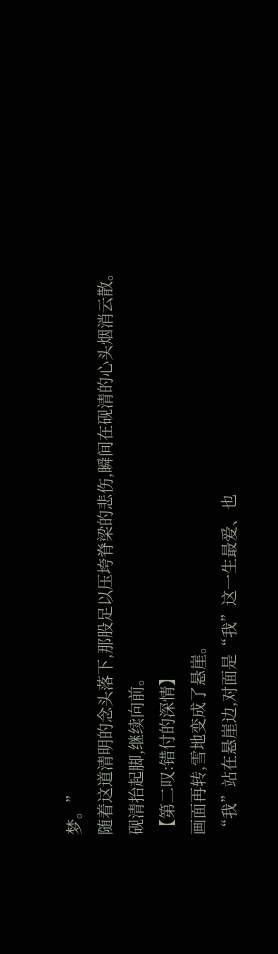梦。”
随着这道清明的念头落下,那股足以压垮脊梁的悲伤,瞬间在砚清的心头烟消云散。
砚清抬起脚,继续向前。
【第二叹:错付的深情】
画面再转,雪地变成了悬崖。
“我”站在悬崖边,对面是“我”这一生最爱、也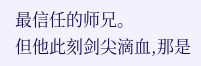最信任的师兄。
但他此刻剑尖滴血,那是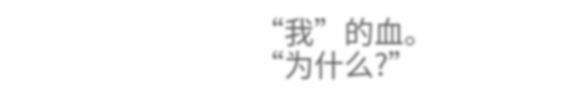“我”的血。
“为什么?”